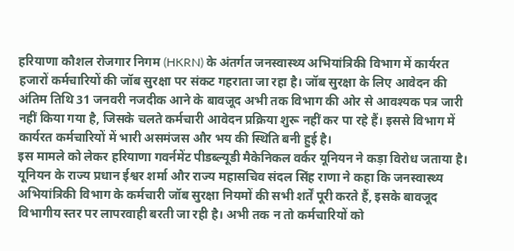हरियाणा कौशल रोजगार निगम (HKRN) के अंतर्गत जनस्वास्थ्य अभियांत्रिकी विभाग में कार्यरत हजारों कर्मचारियों की जॉब सुरक्षा पर संकट गहराता जा रहा है। जॉब सुरक्षा के लिए आवेदन की अंतिम तिथि 31 जनवरी नजदीक आने के बावजूद अभी तक विभाग की ओर से आवश्यक पत्र जारी नहीं किया गया है, जिसके चलते कर्मचारी आवेदन प्रक्रिया शुरू नहीं कर पा रहे हैं। इससे विभाग में कार्यरत कर्मचारियों में भारी असमंजस और भय की स्थिति बनी हुई है।
इस मामले को लेकर हरियाणा गवर्नमेंट पीडब्ल्यूडी मैकेनिकल वर्कर यूनियन ने कड़ा विरोध जताया है। यूनियन के राज्य प्रधान ईश्वर शर्मा और राज्य महासचिव संदल सिंह राणा ने कहा कि जनस्वास्थ्य अभियांत्रिकी विभाग के कर्मचारी जॉब सुरक्षा नियमों की सभी शर्तें पूरी करते हैं, इसके बावजूद विभागीय स्तर पर लापरवाही बरती जा रही है। अभी तक न तो कर्मचारियों को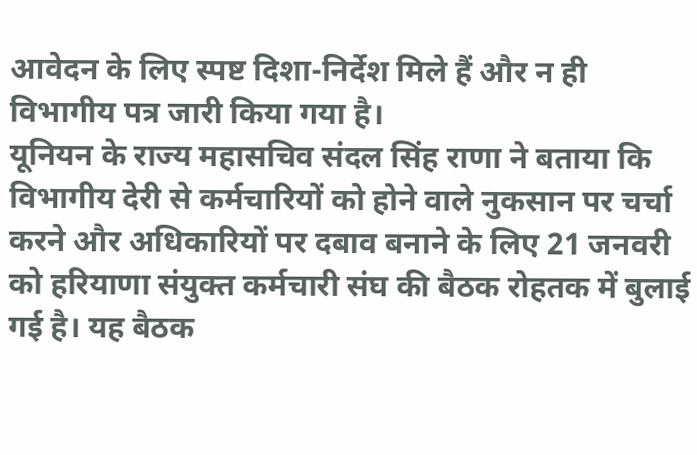आवेदन के लिए स्पष्ट दिशा-निर्देश मिले हैं और न ही विभागीय पत्र जारी किया गया है।
यूनियन के राज्य महासचिव संदल सिंह राणा ने बताया कि विभागीय देरी से कर्मचारियों को होने वाले नुकसान पर चर्चा करने और अधिकारियों पर दबाव बनाने के लिए 21 जनवरी को हरियाणा संयुक्त कर्मचारी संघ की बैठक रोहतक में बुलाई गई है। यह बैठक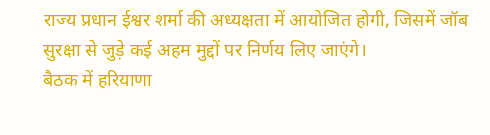राज्य प्रधान ईश्वर शर्मा की अध्यक्षता में आयोजित होगी, जिसमें जॉब सुरक्षा से जुड़े कई अहम मुद्दों पर निर्णय लिए जाएंगे।
बैठक में हरियाणा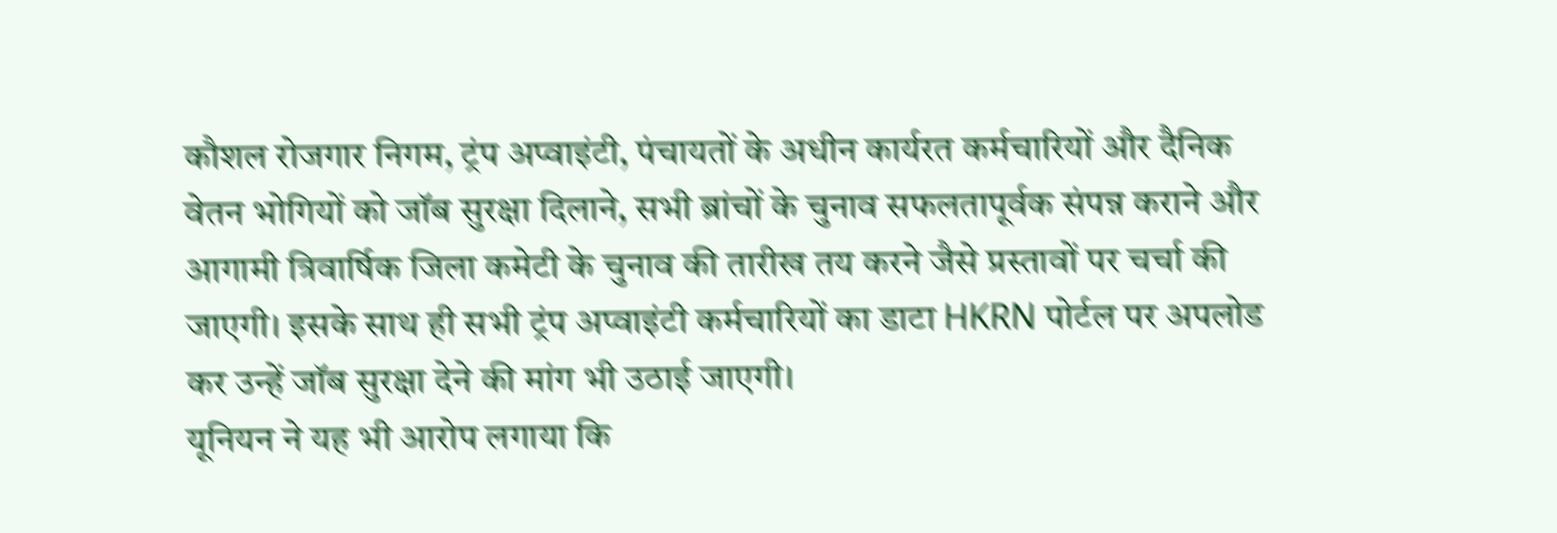कौशल रोजगार निगम, ट्रंप अप्वाइंटी, पंचायतों के अधीन कार्यरत कर्मचारियों और दैनिक वेतन भोगियों को जॉब सुरक्षा दिलाने, सभी ब्रांचों के चुनाव सफलतापूर्वक संपन्न कराने और आगामी त्रिवार्षिक जिला कमेटी के चुनाव की तारीख तय करने जैसे प्रस्तावों पर चर्चा की जाएगी। इसके साथ ही सभी ट्रंप अप्वाइंटी कर्मचारियों का डाटा HKRN पोर्टल पर अपलोड कर उन्हें जॉब सुरक्षा देने की मांग भी उठाई जाएगी।
यूनियन ने यह भी आरोप लगाया कि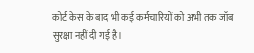कोर्ट केस के बाद भी कई कर्मचारियों को अभी तक जॉब सुरक्षा नहीं दी गई है।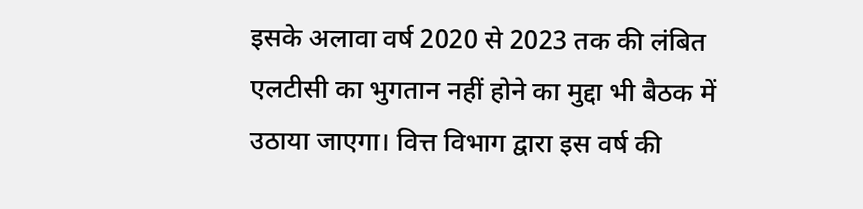इसके अलावा वर्ष 2020 से 2023 तक की लंबित एलटीसी का भुगतान नहीं होने का मुद्दा भी बैठक में उठाया जाएगा। वित्त विभाग द्वारा इस वर्ष की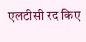एलटीसी रद किए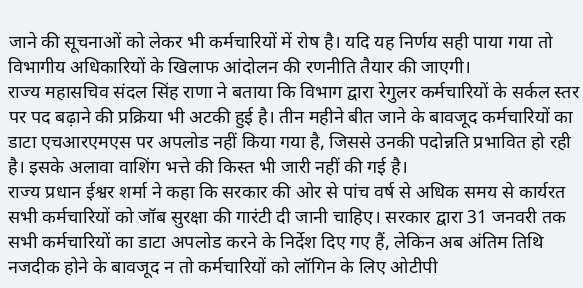जाने की सूचनाओं को लेकर भी कर्मचारियों में रोष है। यदि यह निर्णय सही पाया गया तो विभागीय अधिकारियों के खिलाफ आंदोलन की रणनीति तैयार की जाएगी।
राज्य महासचिव संदल सिंह राणा ने बताया कि विभाग द्वारा रेगुलर कर्मचारियों के सर्कल स्तर पर पद बढ़ाने की प्रक्रिया भी अटकी हुई है। तीन महीने बीत जाने के बावजूद कर्मचारियों का डाटा एचआरएमएस पर अपलोड नहीं किया गया है, जिससे उनकी पदोन्नति प्रभावित हो रही है। इसके अलावा वाशिंग भत्ते की किस्त भी जारी नहीं की गई है।
राज्य प्रधान ईश्वर शर्मा ने कहा कि सरकार की ओर से पांच वर्ष से अधिक समय से कार्यरत सभी कर्मचारियों को जॉब सुरक्षा की गारंटी दी जानी चाहिए। सरकार द्वारा 31 जनवरी तक सभी कर्मचारियों का डाटा अपलोड करने के निर्देश दिए गए हैं, लेकिन अब अंतिम तिथि नजदीक होने के बावजूद न तो कर्मचारियों को लॉगिन के लिए ओटीपी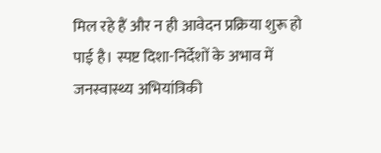मिल रहे हैं और न ही आवेदन प्रक्रिया शुरू हो पाई है। स्पष्ट दिशा-निर्देशों के अभाव में जनस्वास्थ्य अभियांत्रिकी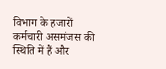विभाग के हजारों कर्मचारी असमंजस की स्थिति में हैं और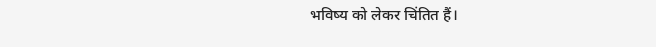भविष्य को लेकर चिंतित हैं।